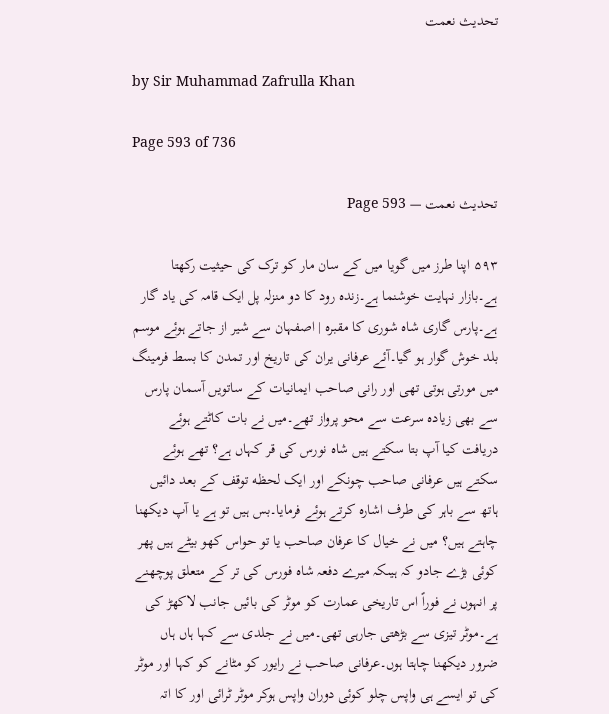تحدیث نعمت

by Sir Muhammad Zafrulla Khan

Page 593 of 736

تحدیث نعمت — Page 593

۵۹۳ اپنا طرز میں گویا میں کے سان مار کو ترک کی حیثیت رکھتا ہے۔بازار نہایت خوشنما ہے۔زندہ رود کا دو منزلہ پل ایک قامہ کی یاد گار ہے۔پارس گاری شاہ شوری کا مقبرہ | اصفہان سے شیر از جاتے ہوئے موسم بلد خوش گوار ہو گیا۔آئے عرفانی یران کی تاریخ اور تمدن کا بسط فرمینگ میں مورتی ہوتی تھی اور رانی صاحب ایمانیات کے ساتویں آسمان پارس سے بھی زیادہ سرعت سے محو پرواز تھے۔میں نے بات کاٹتے ہوئے دریافت کیا آپ بتا سکتے ہیں شاہ نورس کی قر کہاں ہے؟ تھے ہوئے سکتے ہیں عرفانی صاحب چونکے اور ایک لحظه توقف کے بعد دائیں ہاتھ سے باہر کی طرف اشارہ کرتے ہوئے فرمایا۔بس ہیں تو ہے یا آپ دیکھنا چاہتے ہیں؟ میں نے خیال کا عرفان صاحب یا تو حواس کھو بیٹے ہیں پھر کوئی بڑے جادو کہ ہیںکہ میرے دفعہ شاہ فورس کی تر کے متعلق پوچھنے پر انہوں نے فوراً اس تاریخی عمارت کو موٹر کی بائیں جانب لاکھڑ کی ہے۔موٹر تیزی سے بڑھتی جارہی تھی۔میں نے جلدی سے کہا ہاں ہاں ضرور دیکھنا چاہتا ہوں۔عرفانی صاحب نے رایور کو مٹانے کو کہا اور موٹر کی تو ایسے ہی واپس چلو کوئی دوران واپس ہوکر موٹر ٹرائی اور کا اتہ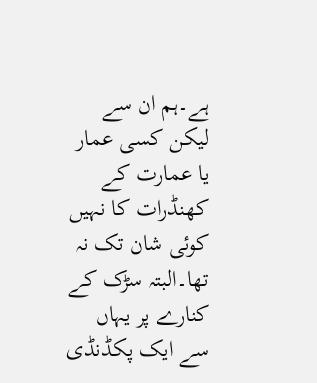ہے۔ہم ان سے لیکن کسی عمار یا عمارت کے کھنڈرات کا نہیں کوئی شان تک نہ تھا۔البتہ سڑک کے کنارے پر یہاں سے ایک پکڈنڈی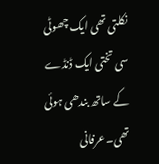نکلتی تھی ایک چھوٹی سی تختی ایک ڈنڈے کے ساتھ بندھی ہوئی تھی۔عرفانی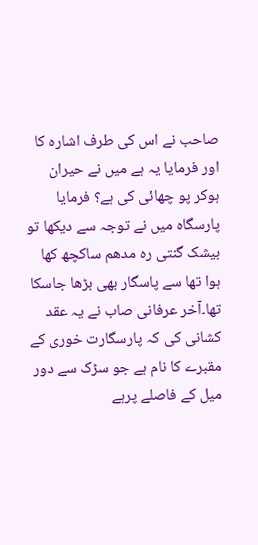صاحب نے اس کی طرف اشارہ کا اور فرمایا یہ ہے میں نے حیران ہوکر پو چھائی کی ہے؟ فرمایا پارسگاہ میں نے توجہ سے دیکھا تو بیشک گنتی رہ مدھم ساکچھ کھا ہوا تھا سے پاسگار بھی بڑھا جاسکا تھا۔آخر عرفانی صاب نے یہ عقد کشانی کی کہ پارسگارت خوری کے مقبرے کا نام ہے جو سڑک سے دور میل کے فاصلے پرہے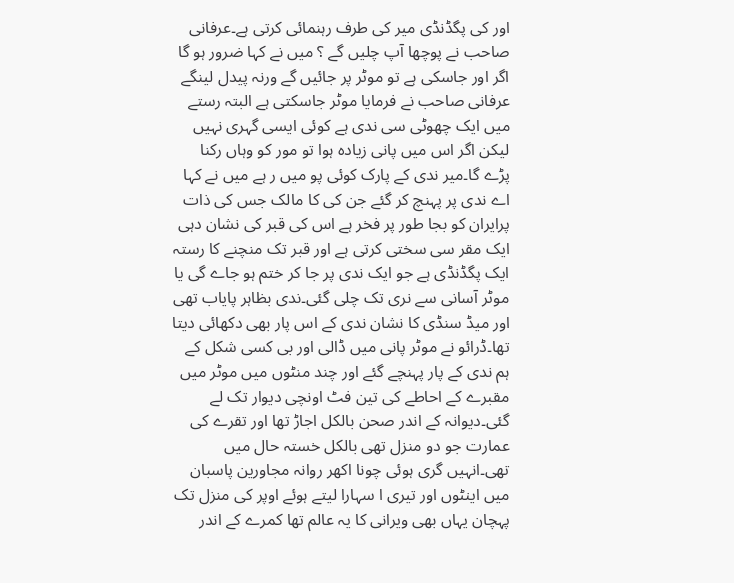اور کی پگڈنڈی میر کی طرف رہنمائی کرتی ہے۔عرفانی صاحب نے پوچھا آپ چلیں گے ؟ میں نے کہا ضرور ہو گا اگر اور جاسکی ہے تو موٹر پر جائیں گے ورنہ پیدل لینگے عرفانی صاحب نے فرمایا موٹر جاسکتی ہے البتہ رستے میں ایک چھوٹی سی ندی ہے کوئی ایسی گہری نہیں لیکن اگر اس میں پانی زیادہ ہوا تو مور کو وہاں رکنا پڑے گا۔میر ندی کے پارک کوئی پو میں ر ہے میں نے کہا اے ندی پر پہنچ کر گئے جن کی کا مالک جس کی ذات پرایران کو بجا طور پر فخر ہے اس کی قبر کی نشان دہی ایک مقر سی سختی کرتی ہے اور قبر تک منچنے کا رستہ ایک پگڈنڈی ہے جو ایک ندی پر جا کر ختم ہو جاے گی یا موٹر آسانی سے نری تک چلی گئی۔ندی بظاہر پایاب تھی اور میڈ سنڈی کا نشان ندی کے اس پار بھی دکھائی دیتا تھا۔ڈرائو نے موٹر پانی میں ڈالی اور بی کسی شکل کے ہم ندی کے پار پہنچے گئے اور چند منٹوں میں موٹر میں مقبرے کے احاطے کی تین فٹ اونچی دیوار تک لے گئی۔دیوانہ کے اندر صحن بالکل اجاڑ تھا اور تقرے کی عمارت جو دو منزل تھی بالکل خستہ حال میں تھی۔انہیں گری ہوئی چونا اکھر روانہ مجاورین پاسبان میں اینٹوں اور تیری ا سہارا لیتے ہوئے اوپر کی منزل تک پہچان یہاں بھی ویرانی کا یہ عالم تھا کمرے کے اندر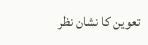تعوین کا نشان نظر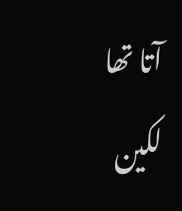آتا تھا لکین